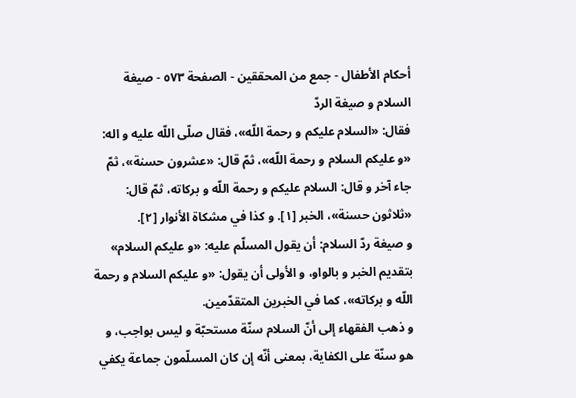أحكام الأطفال - جمع من المحققين - الصفحة ٥٧٣ - صيغة السلام و صيغة الردّ
فقال: «السلام عليكم و رحمة اللّه»، فقال صلّى اللّه عليه و اله: «و عليكم السلام و رحمة اللّه»، ثمّ قال: «عشرون حسنة»، ثمّ جاء آخر و قال: السلام عليكم و رحمة اللّه و بركاته، ثمّ قال: «ثلاثون حسنة»، الخبر [١]. و كذا في مشكاة الأنوار [٢].
و صيغة ردّ السلام: أن يقول المسلّم عليه: «و عليكم السلام» بتقديم الخبر و بالواو، و الأولى أن يقول: «و عليكم السلام و رحمة اللّه و بركاته»، كما في الخبرين المتقدّمين.
و ذهب الفقهاء إلى أنّ السلام سنّة مستحبّة و ليس بواجب، و هو سنّة على الكفاية، بمعنى أنّه إن كان المسلّمون جماعة يكفي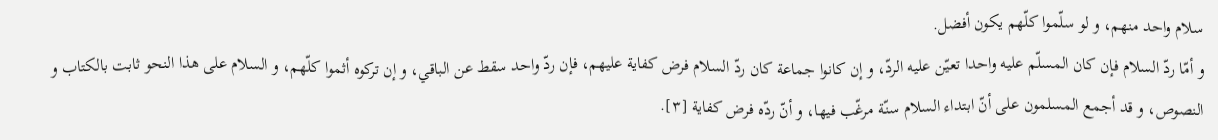سلام واحد منهم، و لو سلّموا كلّهم يكون أفضل.
و أمّا ردّ السلام فإن كان المسلّم عليه واحدا تعيّن عليه الردّ، و إن كانوا جماعة كان ردّ السلام فرض كفاية عليهم، فإن ردّ واحد سقط عن الباقي، و إن تركوه أثموا كلّهم، و السلام على هذا النحو ثابت بالكتاب و النصوص، و قد أجمع المسلمون على أنّ ابتداء السلام سنّة مرغّب فيها، و أنّ ردّه فرض كفاية [٣].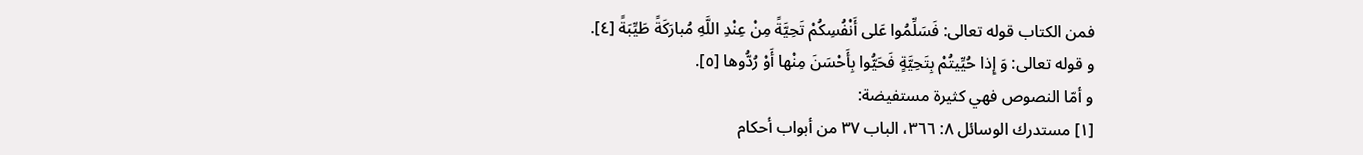فمن الكتاب قوله تعالى: فَسَلِّمُوا عَلى أَنْفُسِكُمْ تَحِيَّةً مِنْ عِنْدِ اللَّهِ مُبارَكَةً طَيِّبَةً [٤].
و قوله تعالى: وَ إِذا حُيِّيتُمْ بِتَحِيَّةٍ فَحَيُّوا بِأَحْسَنَ مِنْها أَوْ رُدُّوها [٥].
و أمّا النصوص فهي كثيرة مستفيضة:
[١] مستدرك الوسائل ٨: ٣٦٦، الباب ٣٧ من أبواب أحكام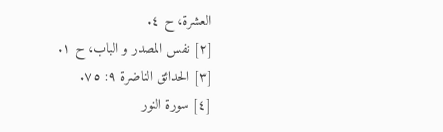العشرة، ح ٤.
[٢] نفس المصدر و الباب، ح ١.
[٣] الحدائق الناضرة ٩: ٧٥.
[٤] سورة النور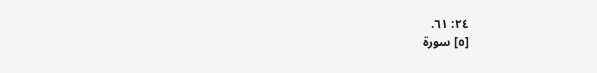٢٤: ٦١.
[٥] سورة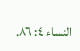النساء ٤: ٨٦.